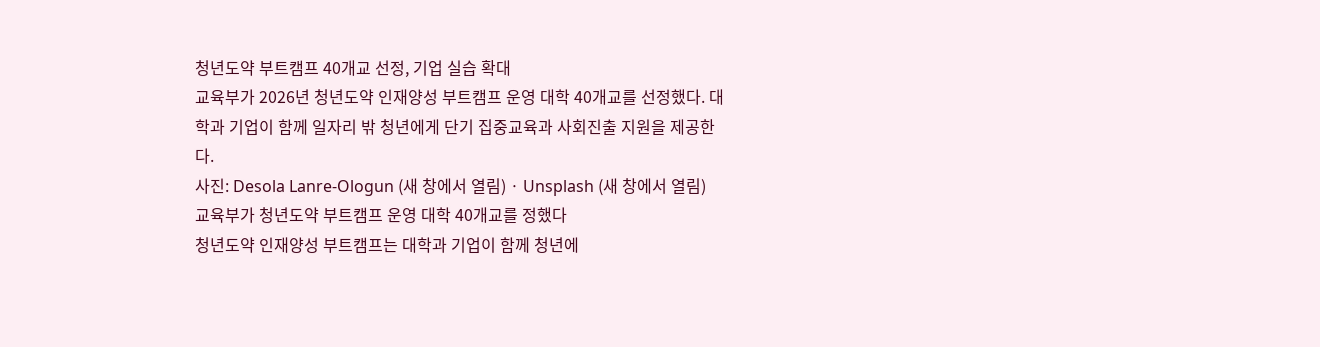청년도약 부트캠프 40개교 선정, 기업 실습 확대
교육부가 2026년 청년도약 인재양성 부트캠프 운영 대학 40개교를 선정했다. 대학과 기업이 함께 일자리 밖 청년에게 단기 집중교육과 사회진출 지원을 제공한다.
사진: Desola Lanre-Ologun (새 창에서 열림) · Unsplash (새 창에서 열림)
교육부가 청년도약 부트캠프 운영 대학 40개교를 정했다
청년도약 인재양성 부트캠프는 대학과 기업이 함께 청년에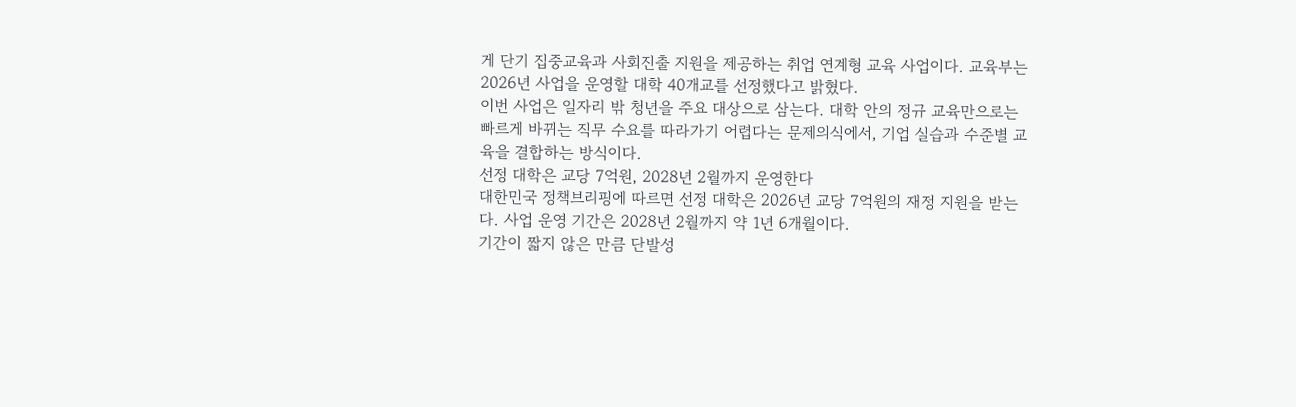게 단기 집중교육과 사회진출 지원을 제공하는 취업 연계형 교육 사업이다. 교육부는 2026년 사업을 운영할 대학 40개교를 선정했다고 밝혔다.
이번 사업은 일자리 밖 청년을 주요 대상으로 삼는다. 대학 안의 정규 교육만으로는 빠르게 바뀌는 직무 수요를 따라가기 어렵다는 문제의식에서, 기업 실습과 수준별 교육을 결합하는 방식이다.
선정 대학은 교당 7억원, 2028년 2월까지 운영한다
대한민국 정책브리핑에 따르면 선정 대학은 2026년 교당 7억원의 재정 지원을 받는다. 사업 운영 기간은 2028년 2월까지 약 1년 6개월이다.
기간이 짧지 않은 만큼 단발성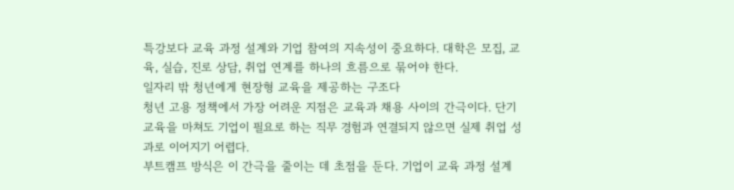특강보다 교육 과정 설계와 기업 참여의 지속성이 중요하다. 대학은 모집, 교육, 실습, 진로 상담, 취업 연계를 하나의 흐름으로 묶어야 한다.
일자리 밖 청년에게 현장형 교육을 제공하는 구조다
청년 고용 정책에서 가장 어려운 지점은 교육과 채용 사이의 간극이다. 단기 교육을 마쳐도 기업이 필요로 하는 직무 경험과 연결되지 않으면 실제 취업 성과로 이어지기 어렵다.
부트캠프 방식은 이 간극을 줄이는 데 초점을 둔다. 기업이 교육 과정 설계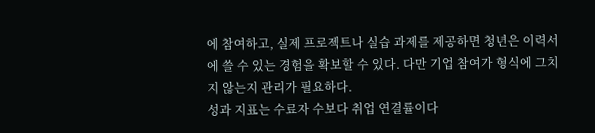에 참여하고, 실제 프로젝트나 실습 과제를 제공하면 청년은 이력서에 쓸 수 있는 경험을 확보할 수 있다. 다만 기업 참여가 형식에 그치지 않는지 관리가 필요하다.
성과 지표는 수료자 수보다 취업 연결률이다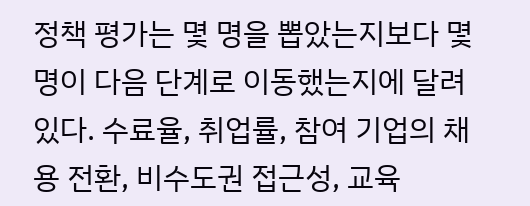정책 평가는 몇 명을 뽑았는지보다 몇 명이 다음 단계로 이동했는지에 달려 있다. 수료율, 취업률, 참여 기업의 채용 전환, 비수도권 접근성, 교육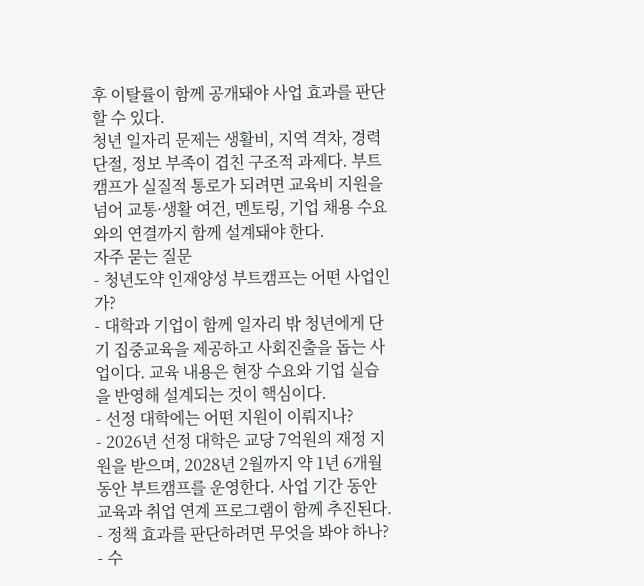후 이탈률이 함께 공개돼야 사업 효과를 판단할 수 있다.
청년 일자리 문제는 생활비, 지역 격차, 경력 단절, 정보 부족이 겹친 구조적 과제다. 부트캠프가 실질적 통로가 되려면 교육비 지원을 넘어 교통·생활 여건, 멘토링, 기업 채용 수요와의 연결까지 함께 설계돼야 한다.
자주 묻는 질문
- 청년도약 인재양성 부트캠프는 어떤 사업인가?
- 대학과 기업이 함께 일자리 밖 청년에게 단기 집중교육을 제공하고 사회진출을 돕는 사업이다. 교육 내용은 현장 수요와 기업 실습을 반영해 설계되는 것이 핵심이다.
- 선정 대학에는 어떤 지원이 이뤄지나?
- 2026년 선정 대학은 교당 7억원의 재정 지원을 받으며, 2028년 2월까지 약 1년 6개월 동안 부트캠프를 운영한다. 사업 기간 동안 교육과 취업 연계 프로그램이 함께 추진된다.
- 정책 효과를 판단하려면 무엇을 봐야 하나?
- 수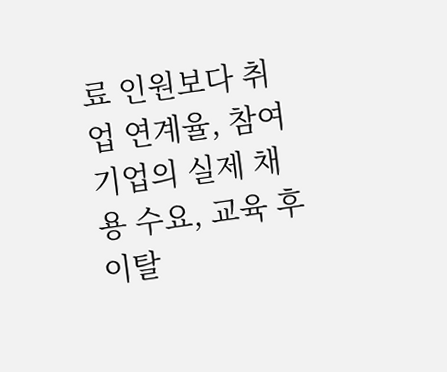료 인원보다 취업 연계율, 참여 기업의 실제 채용 수요, 교육 후 이탈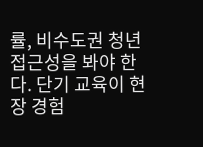률, 비수도권 청년 접근성을 봐야 한다. 단기 교육이 현장 경험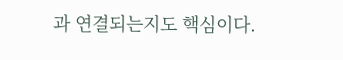과 연결되는지도 핵심이다.